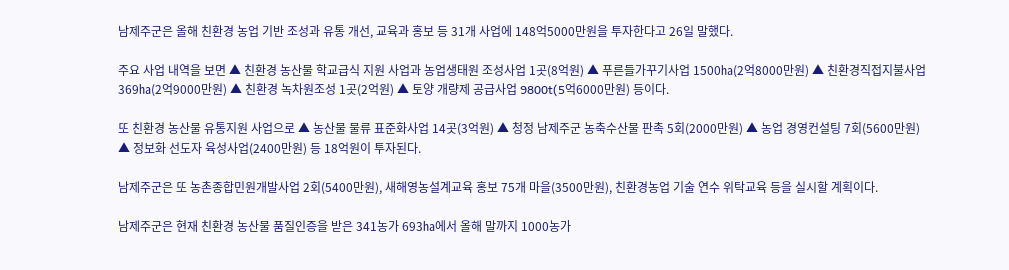남제주군은 올해 친환경 농업 기반 조성과 유통 개선, 교육과 홍보 등 31개 사업에 148억5000만원을 투자한다고 26일 말했다.

주요 사업 내역을 보면 ▲ 친환경 농산물 학교급식 지원 사업과 농업생태원 조성사업 1곳(8억원) ▲ 푸른들가꾸기사업 1500㏊(2억8000만원) ▲ 친환경직접지불사업 369㏊(2억9000만원) ▲ 친환경 녹차원조성 1곳(2억원) ▲ 토양 개량제 공급사업 9800t(5억6000만원) 등이다.

또 친환경 농산물 유통지원 사업으로 ▲ 농산물 물류 표준화사업 14곳(3억원) ▲ 청정 남제주군 농축수산물 판촉 5회(2000만원) ▲ 농업 경영컨설팅 7회(5600만원) ▲ 정보화 선도자 육성사업(2400만원) 등 18억원이 투자된다.

남제주군은 또 농촌종합민원개발사업 2회(5400만원), 새해영농설계교육 홍보 75개 마을(3500만원), 친환경농업 기술 연수 위탁교육 등을 실시할 계획이다.

남제주군은 현재 친환경 농산물 품질인증을 받은 341농가 693㏊에서 올해 말까지 1000농가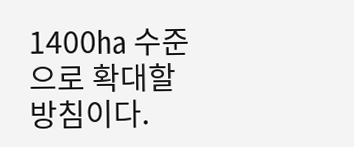1400㏊ 수준으로 확대할 방침이다.